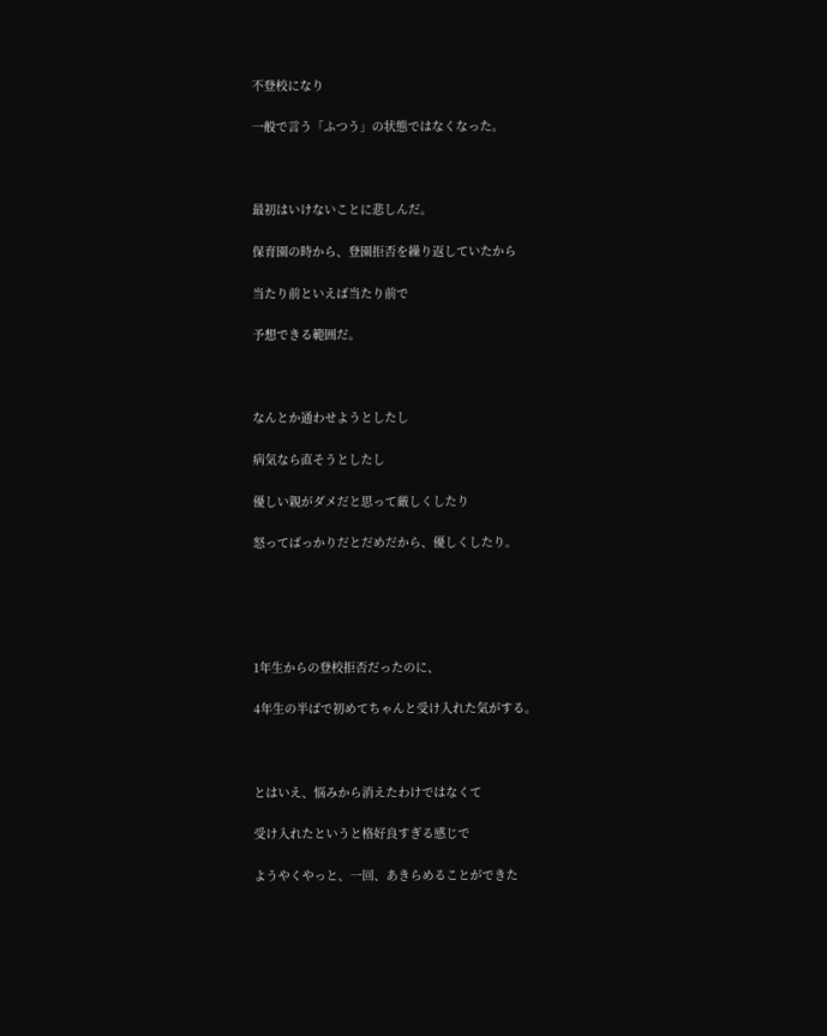不登校になり

一般で言う「ふつう」の状態ではなくなった。



最初はいけないことに悲しんだ。

保育園の時から、登園拒否を繰り返していたから

当たり前といえば当たり前で

予想できる範囲だ。



なんとか通わせようとしたし

病気なら直そうとしたし

優しい親がダメだと思って厳しくしたり

怒ってばっかりだとだめだから、優しくしたり。





1年生からの登校拒否だったのに、

4年生の半ばで初めてちゃんと受け入れた気がする。



とはいえ、悩みから消えたわけではなくて

受け入れたというと格好良すぎる感じで

ようやくやっと、一回、あきらめることができた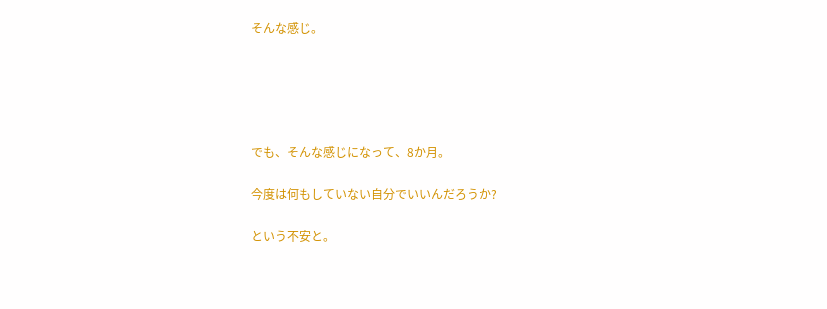そんな感じ。





でも、そんな感じになって、8か月。

今度は何もしていない自分でいいんだろうか?

という不安と。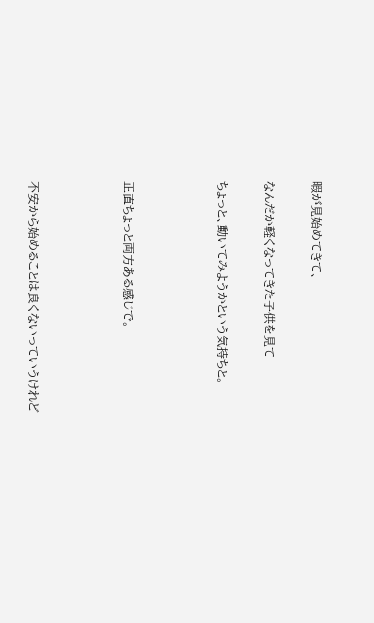暇が見始めてきて、

なんだか軽くなってきた子供を見て

ちょっと、動いてみようかという気持ちと。



正直ちょっと両方ある感じで。



不安から始めることは良くないっていうけれど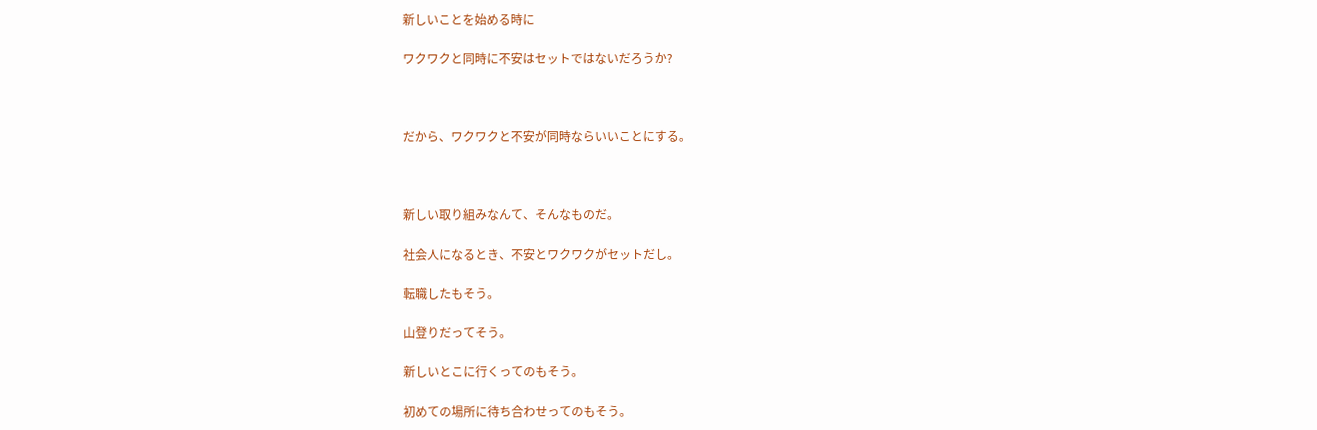新しいことを始める時に

ワクワクと同時に不安はセットではないだろうか?



だから、ワクワクと不安が同時ならいいことにする。



新しい取り組みなんて、そんなものだ。

社会人になるとき、不安とワクワクがセットだし。

転職したもそう。

山登りだってそう。

新しいとこに行くってのもそう。

初めての場所に待ち合わせってのもそう。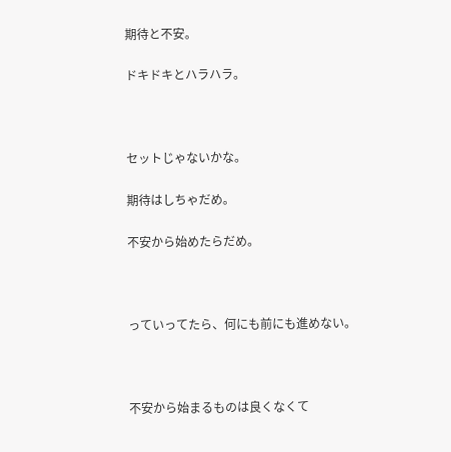期待と不安。

ドキドキとハラハラ。



セットじゃないかな。

期待はしちゃだめ。

不安から始めたらだめ。



っていってたら、何にも前にも進めない。



不安から始まるものは良くなくて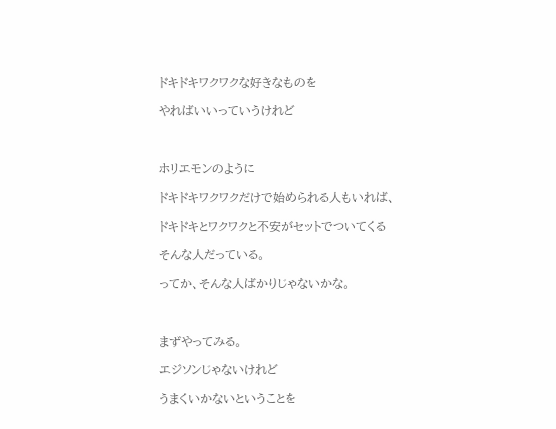ドキドキワクワクな好きなものを

やればいいっていうけれど



ホリエモンのように

ドキドキワクワクだけで始められる人もいれば、

ドキドキとワクワクと不安がセットでついてくる

そんな人だっている。

ってか、そんな人ばかりじゃないかな。



まずやってみる。

エジソンじゃないけれど

うまくいかないということを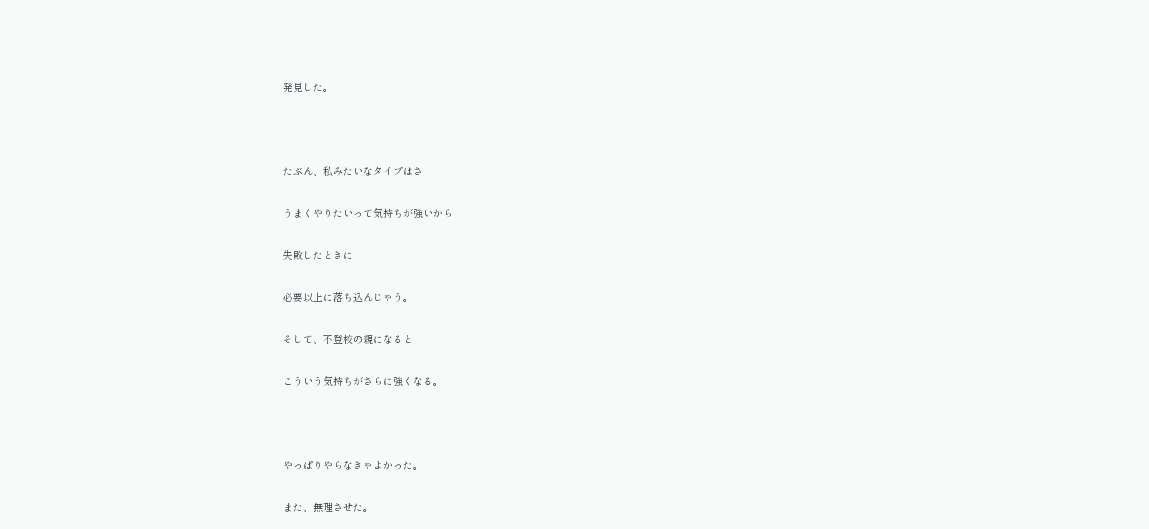発見した。



たぶん、私みたいなタイプはさ

うまくやりたいって気持ちが強いから

失敗したときに

必要以上に落ち込んじゃう。

そして、不登校の親になると

こういう気持ちがさらに強くなる。



やっぱりやらなきゃよかった。

また、無理させた。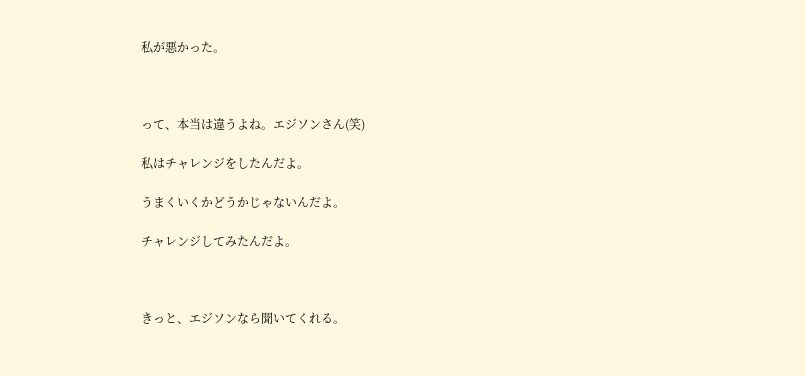私が悪かった。



って、本当は違うよね。エジソンさん(笑)

私はチャレンジをしたんだよ。

うまくいくかどうかじゃないんだよ。

チャレンジしてみたんだよ。



きっと、エジソンなら聞いてくれる。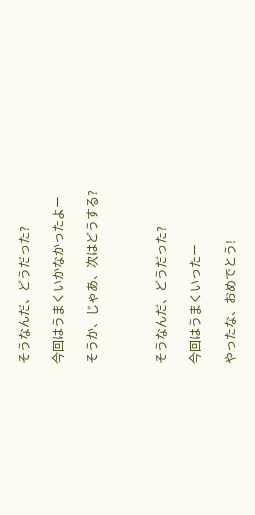そうなんだ、どうだった?

今回はうまくいかなかったよー

そうか、じゃあ、次はどうする?



そうなんだ、どうだった?

今回はうまくいったー

やったな、おめでとう!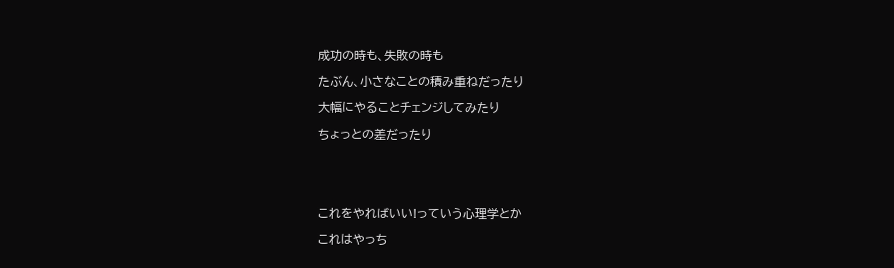成功の時も、失敗の時も

たぶん、小さなことの積み重ねだったり

大幅にやることチェンジしてみたり

ちょっとの差だったり





これをやればいい!っていう心理学とか

これはやっち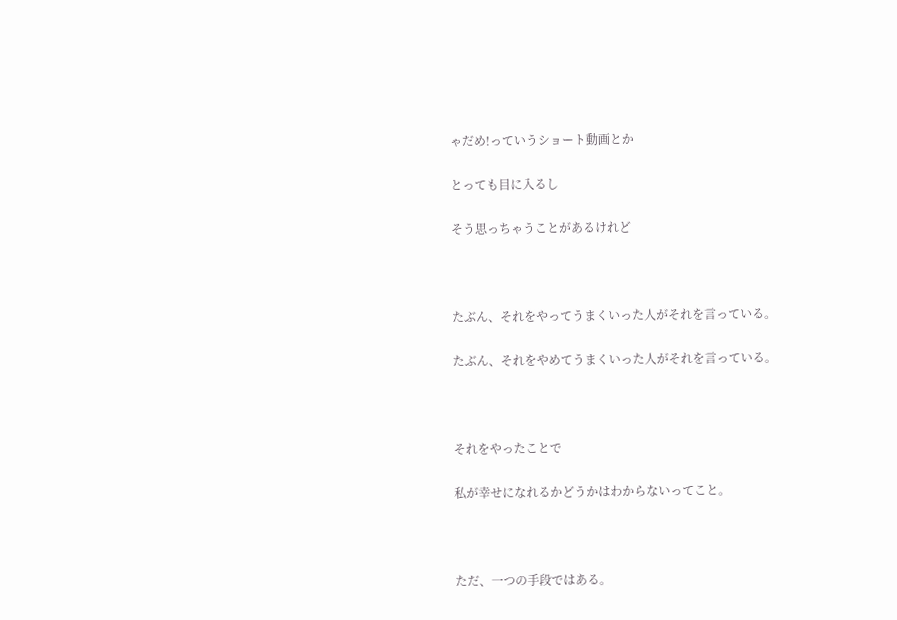ゃだめ!っていうショート動画とか

とっても目に入るし

そう思っちゃうことがあるけれど



たぶん、それをやってうまくいった人がそれを言っている。

たぶん、それをやめてうまくいった人がそれを言っている。



それをやったことで

私が幸せになれるかどうかはわからないってこと。



ただ、一つの手段ではある。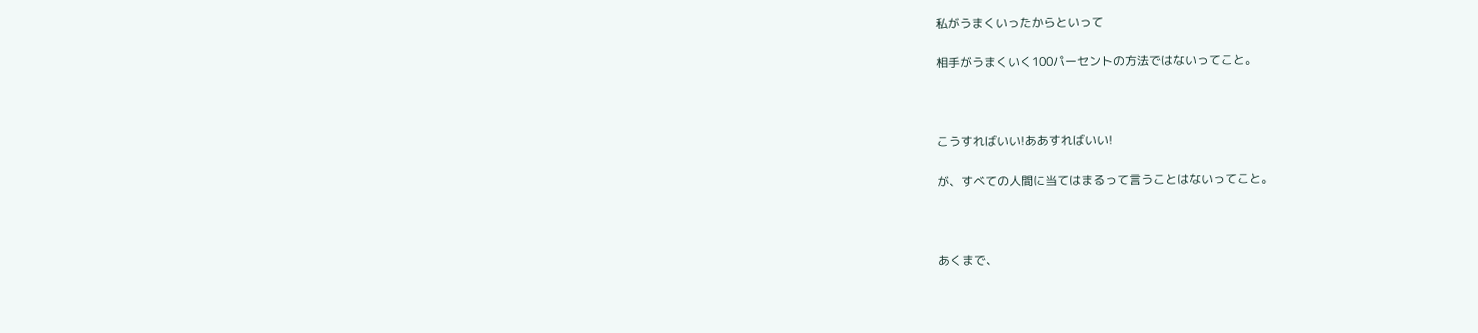私がうまくいったからといって

相手がうまくいく100パーセントの方法ではないってこと。



こうすればいい!ああすればいい!

が、すべての人間に当てはまるって言うことはないってこと。



あくまで、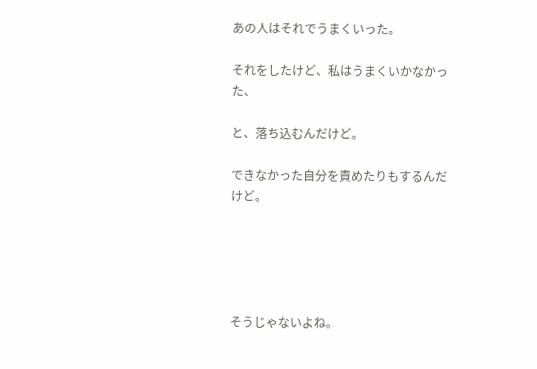あの人はそれでうまくいった。

それをしたけど、私はうまくいかなかった、

と、落ち込むんだけど。

できなかった自分を責めたりもするんだけど。





そうじゃないよね。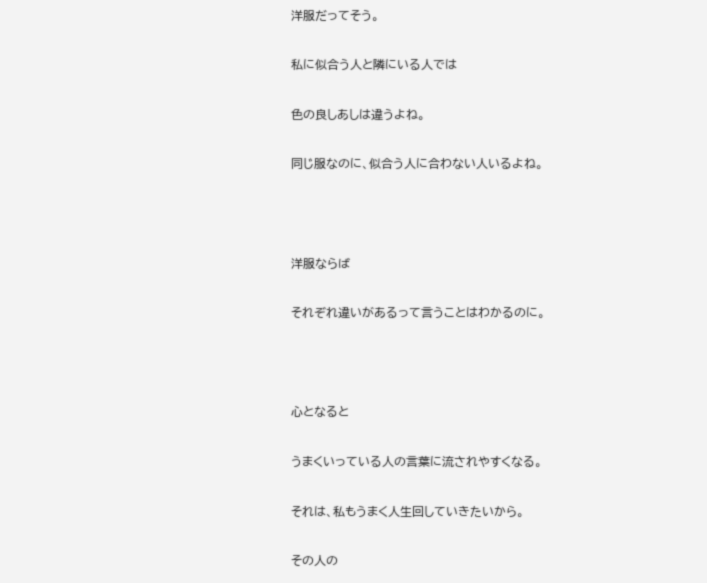洋服だってそう。

私に似合う人と隣にいる人では

色の良しあしは違うよね。

同じ服なのに、似合う人に合わない人いるよね。



洋服ならば

それぞれ違いがあるって言うことはわかるのに。



心となると

うまくいっている人の言葉に流されやすくなる。

それは、私もうまく人生回していきたいから。

その人の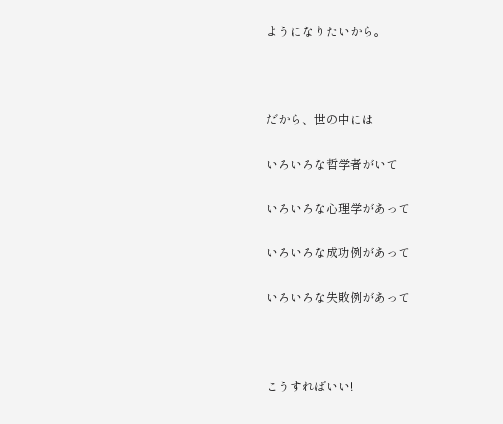ようになりたいから。



だから、世の中には

いろいろな哲学者がいて

いろいろな心理学があって

いろいろな成功例があって

いろいろな失敗例があって



こうすればいい!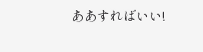ああすればいい!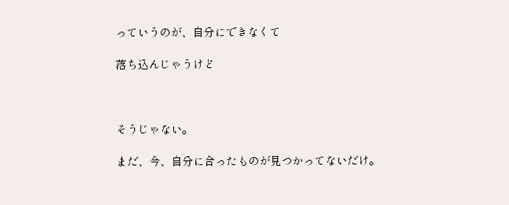っていうのが、自分にできなくて

落ち込んじゃうけど



そうじゃない。

まだ、今、自分に合ったものが見つかってないだけ。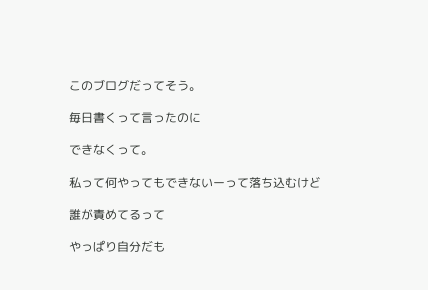このブログだってそう。

毎日書くって言ったのに

できなくって。

私って何やってもできないーって落ち込むけど

誰が責めてるって

やっぱり自分だも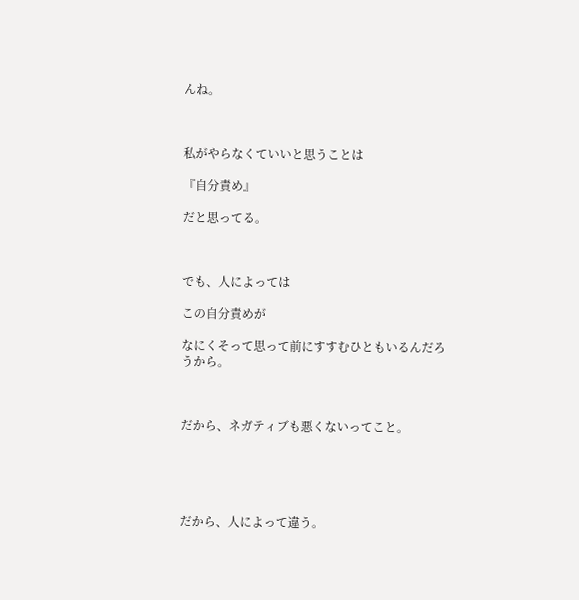んね。



私がやらなくていいと思うことは

『自分責め』

だと思ってる。



でも、人によっては

この自分責めが

なにくそって思って前にすすむひともいるんだろうから。



だから、ネガティブも悪くないってこと。





だから、人によって違う。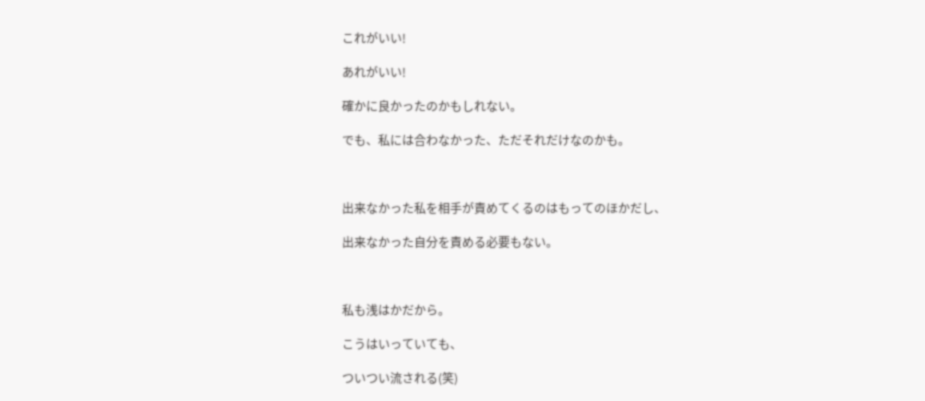これがいい!

あれがいい!

確かに良かったのかもしれない。

でも、私には合わなかった、ただそれだけなのかも。



出来なかった私を相手が責めてくるのはもってのほかだし、

出来なかった自分を責める必要もない。



私も浅はかだから。

こうはいっていても、

ついつい流される(笑)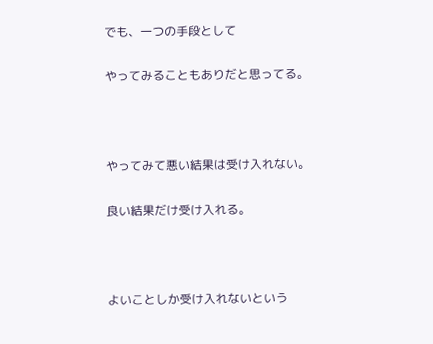でも、一つの手段として

やってみることもありだと思ってる。



やってみて悪い結果は受け入れない。

良い結果だけ受け入れる。



よいことしか受け入れないという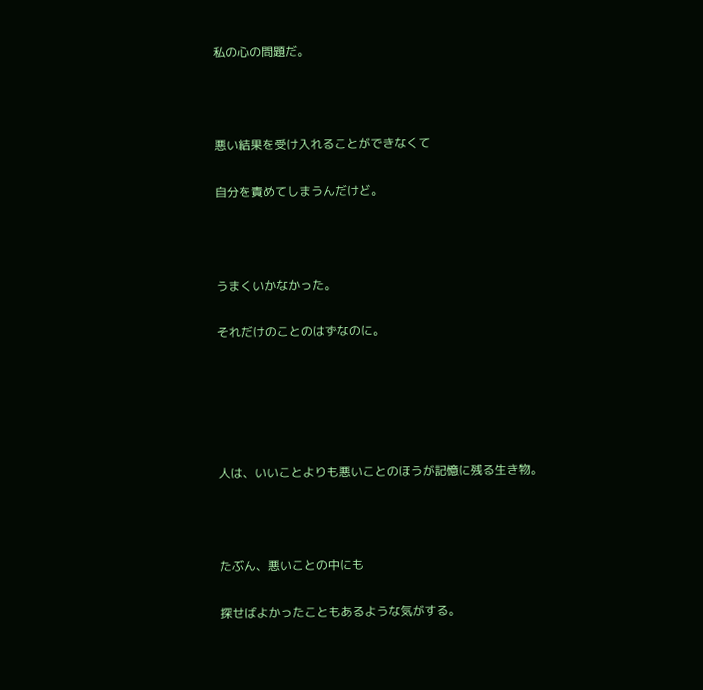私の心の問題だ。



悪い結果を受け入れることができなくて

自分を責めてしまうんだけど。



うまくいかなかった。

それだけのことのはずなのに。





人は、いいことよりも悪いことのほうが記憶に残る生き物。



たぶん、悪いことの中にも

探せばよかったこともあるような気がする。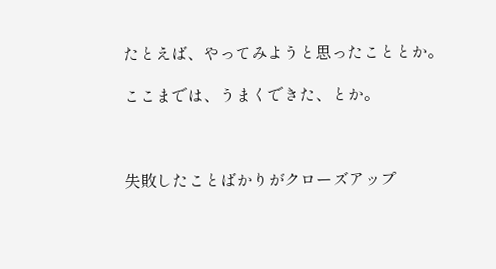たとえば、やってみようと思ったこととか。

ここまでは、うまくできた、とか。



失敗したことばかりがクローズアップ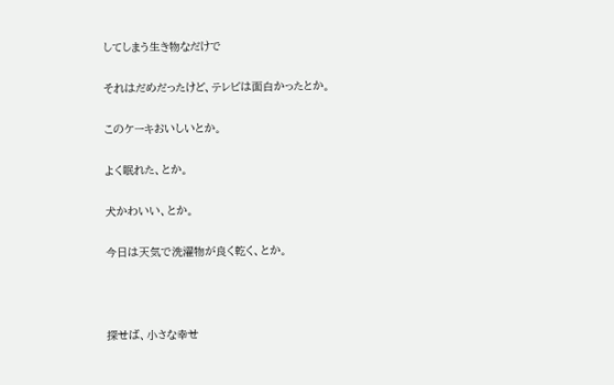してしまう生き物なだけで

それはだめだったけど、テレビは面白かったとか。

このケーキおいしいとか。

よく眠れた、とか。

犬かわいい、とか。

今日は天気で洗濯物が良く乾く、とか。



探せば、小さな幸せ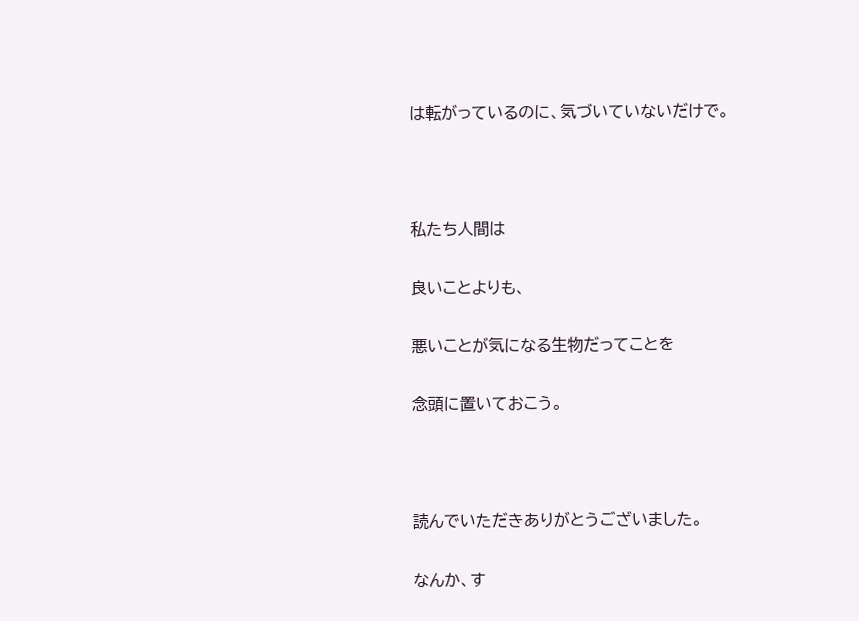は転がっているのに、気づいていないだけで。



私たち人間は

良いことよりも、

悪いことが気になる生物だってことを

念頭に置いておこう。



読んでいただきありがとうございました。

なんか、す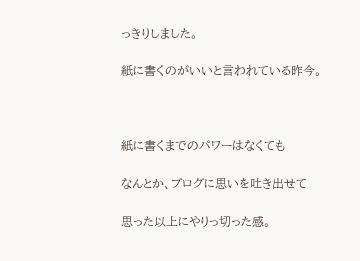っきりしました。

紙に書くのがいいと言われている昨今。



紙に書くまでのパワーはなくても

なんとか、ブログに思いを吐き出せて

思った以上にやりっ切った感。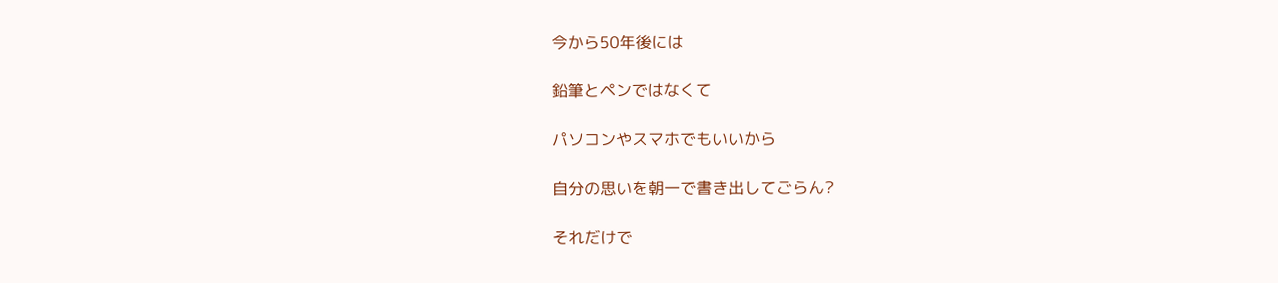今から50年後には

鉛筆とペンではなくて

パソコンやスマホでもいいから

自分の思いを朝一で書き出してごらん?

それだけで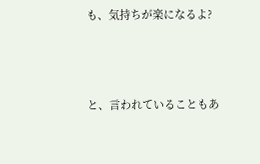も、気持ちが楽になるよ?



と、言われていることもあ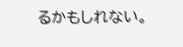るかもしれない。